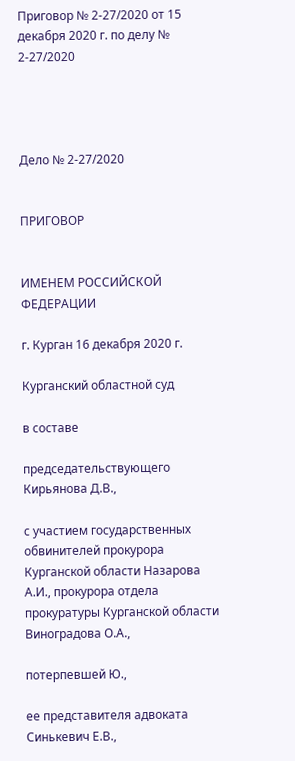Приговор № 2-27/2020 от 15 декабря 2020 г. по делу № 2-27/2020




Дело № 2-27/2020


ПРИГОВОР


ИМЕНЕМ РОССИЙСКОЙ ФЕДЕРАЦИИ

г. Курган 16 декабря 2020 г.

Курганский областной суд

в составе

председательствующего Кирьянова Д.В.,

с участием государственных обвинителей прокурора Курганской области Назарова А.И., прокурора отдела прокуратуры Курганской области Виноградова О.А.,

потерпевшей Ю.,

ее представителя адвоката Синькевич Е.В.,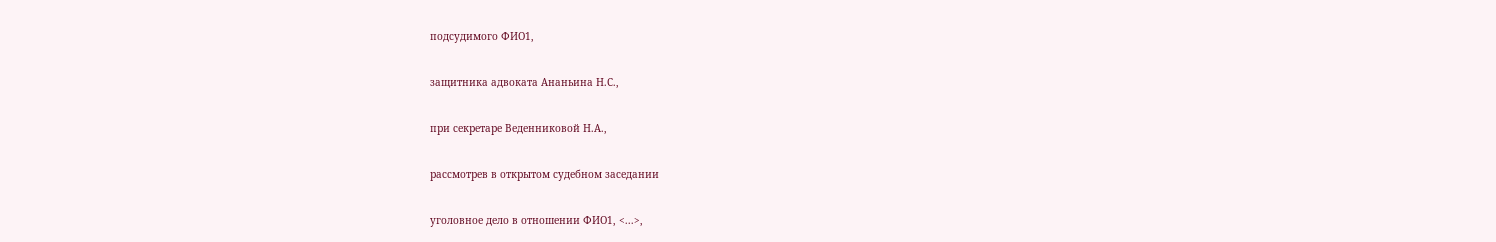подсудимого ФИО1,

защитника адвоката Ананьина Н.С.,

при секретаре Веденниковой Н.А.,

рассмотрев в открытом судебном заседании

уголовное дело в отношении ФИО1, <...>,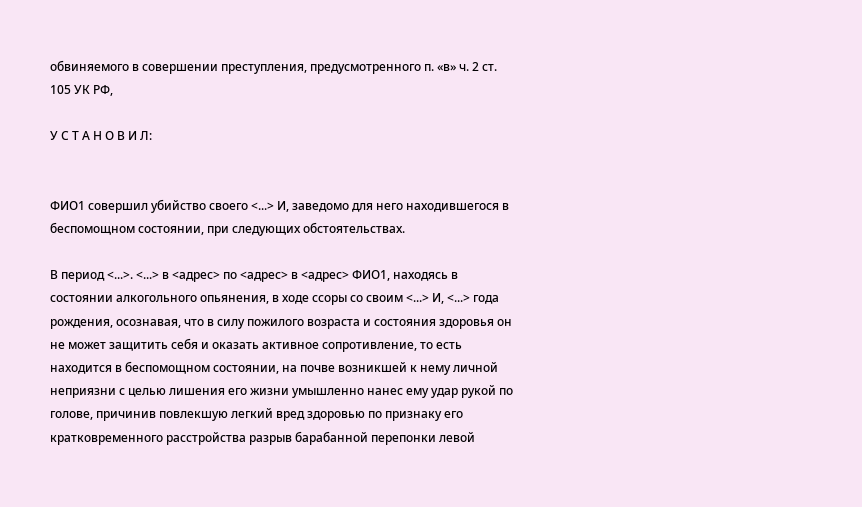обвиняемого в совершении преступления, предусмотренного п. «в» ч. 2 ст. 105 УК РФ,

У С Т А Н О В И Л:


ФИО1 совершил убийство своего <...> И, заведомо для него находившегося в беспомощном состоянии, при следующих обстоятельствах.

В период <...>. <...> в <адрес> по <адрес> в <адрес> ФИО1, находясь в состоянии алкогольного опьянения, в ходе ссоры со своим <...> И, <...> года рождения, осознавая, что в силу пожилого возраста и состояния здоровья он не может защитить себя и оказать активное сопротивление, то есть находится в беспомощном состоянии, на почве возникшей к нему личной неприязни с целью лишения его жизни умышленно нанес ему удар рукой по голове, причинив повлекшую легкий вред здоровью по признаку его кратковременного расстройства разрыв барабанной перепонки левой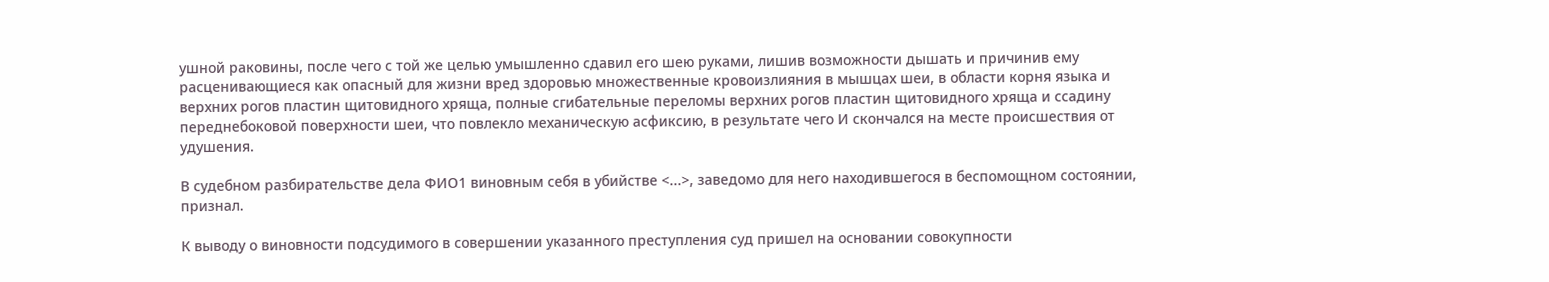ушной раковины, после чего с той же целью умышленно сдавил его шею руками, лишив возможности дышать и причинив ему расценивающиеся как опасный для жизни вред здоровью множественные кровоизлияния в мышцах шеи, в области корня языка и верхних рогов пластин щитовидного хряща, полные сгибательные переломы верхних рогов пластин щитовидного хряща и ссадину переднебоковой поверхности шеи, что повлекло механическую асфиксию, в результате чего И скончался на месте происшествия от удушения.

В судебном разбирательстве дела ФИО1 виновным себя в убийстве <...>, заведомо для него находившегося в беспомощном состоянии, признал.

К выводу о виновности подсудимого в совершении указанного преступления суд пришел на основании совокупности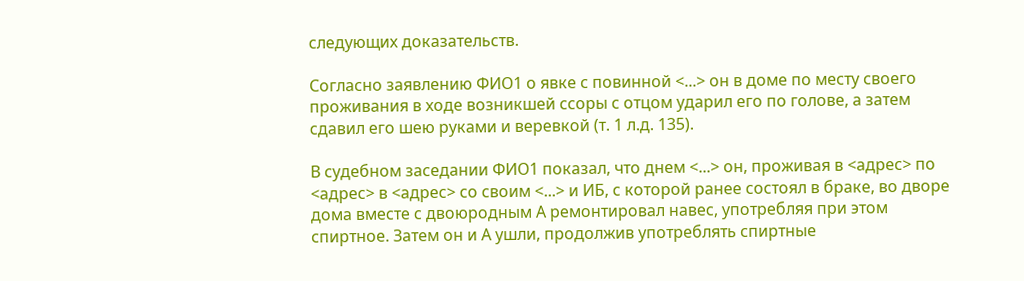следующих доказательств.

Согласно заявлению ФИО1 о явке с повинной <...> он в доме по месту своего проживания в ходе возникшей ссоры с отцом ударил его по голове, а затем сдавил его шею руками и веревкой (т. 1 л.д. 135).

В судебном заседании ФИО1 показал, что днем <...> он, проживая в <адрес> по <адрес> в <адрес> со своим <...> и ИБ, с которой ранее состоял в браке, во дворе дома вместе с двоюродным А ремонтировал навес, употребляя при этом спиртное. Затем он и А ушли, продолжив употреблять спиртные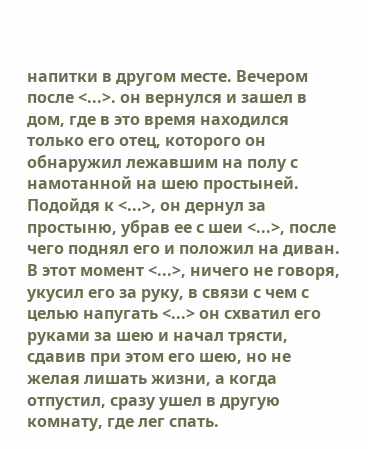напитки в другом месте. Вечером после <...>. он вернулся и зашел в дом, где в это время находился только его отец, которого он обнаружил лежавшим на полу с намотанной на шею простыней. Подойдя к <...>, он дернул за простыню, убрав ее с шеи <...>, после чего поднял его и положил на диван. В этот момент <...>, ничего не говоря, укусил его за руку, в связи с чем с целью напугать <...> он схватил его руками за шею и начал трясти, сдавив при этом его шею, но не желая лишать жизни, а когда отпустил, сразу ушел в другую комнату, где лег спать.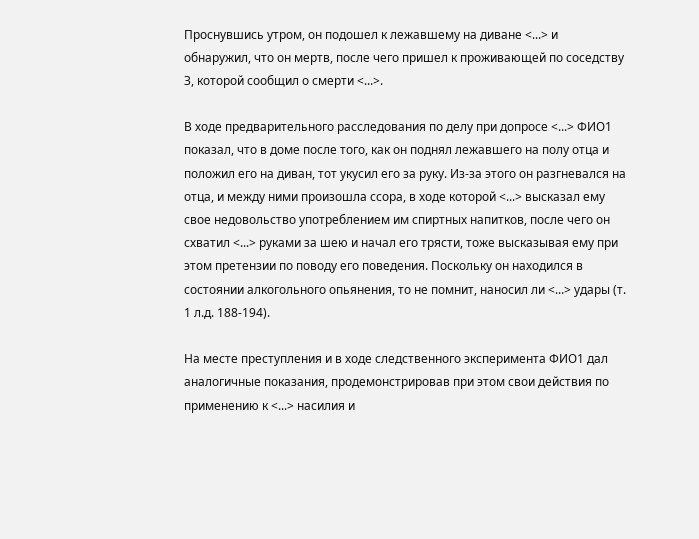Проснувшись утром, он подошел к лежавшему на диване <...> и обнаружил, что он мертв, после чего пришел к проживающей по соседству З, которой сообщил о смерти <...>.

В ходе предварительного расследования по делу при допросе <...> ФИО1 показал, что в доме после того, как он поднял лежавшего на полу отца и положил его на диван, тот укусил его за руку. Из-за этого он разгневался на отца, и между ними произошла ссора, в ходе которой <...> высказал ему свое недовольство употреблением им спиртных напитков, после чего он схватил <...> руками за шею и начал его трясти, тоже высказывая ему при этом претензии по поводу его поведения. Поскольку он находился в состоянии алкогольного опьянения, то не помнит, наносил ли <...> удары (т. 1 л.д. 188-194).

На месте преступления и в ходе следственного эксперимента ФИО1 дал аналогичные показания, продемонстрировав при этом свои действия по применению к <...> насилия и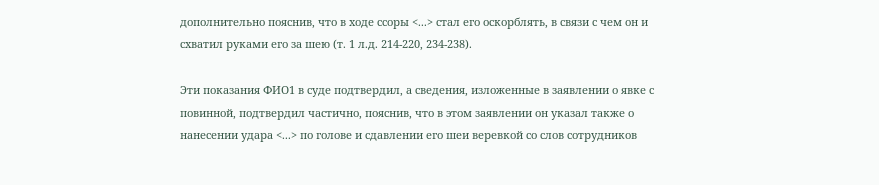дополнительно пояснив, что в ходе ссоры <...> стал его оскорблять, в связи с чем он и схватил руками его за шею (т. 1 л.д. 214-220, 234-238).

Эти показания ФИО1 в суде подтвердил, а сведения, изложенные в заявлении о явке с повинной, подтвердил частично, пояснив, что в этом заявлении он указал также о нанесении удара <...> по голове и сдавлении его шеи веревкой со слов сотрудников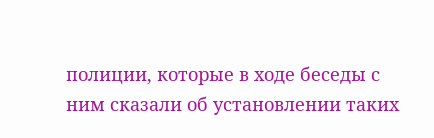полиции, которые в ходе беседы с ним сказали об установлении таких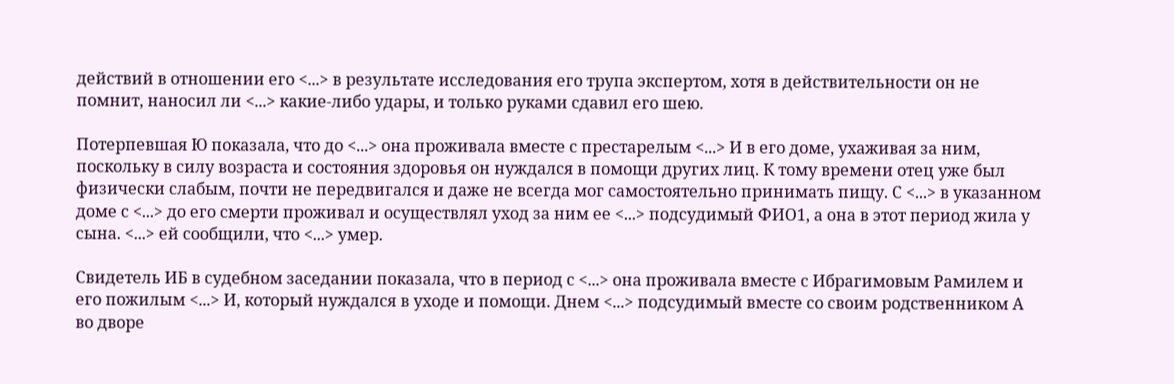действий в отношении его <...> в результате исследования его трупа экспертом, хотя в действительности он не помнит, наносил ли <...> какие-либо удары, и только руками сдавил его шею.

Потерпевшая Ю показала, что до <...> она проживала вместе с престарелым <...> И в его доме, ухаживая за ним, поскольку в силу возраста и состояния здоровья он нуждался в помощи других лиц. К тому времени отец уже был физически слабым, почти не передвигался и даже не всегда мог самостоятельно принимать пищу. С <...> в указанном доме с <...> до его смерти проживал и осуществлял уход за ним ее <...> подсудимый ФИО1, а она в этот период жила у сына. <...> ей сообщили, что <...> умер.

Свидетель ИБ в судебном заседании показала, что в период с <...> она проживала вместе с Ибрагимовым Рамилем и его пожилым <...> И, который нуждался в уходе и помощи. Днем <...> подсудимый вместе со своим родственником А во дворе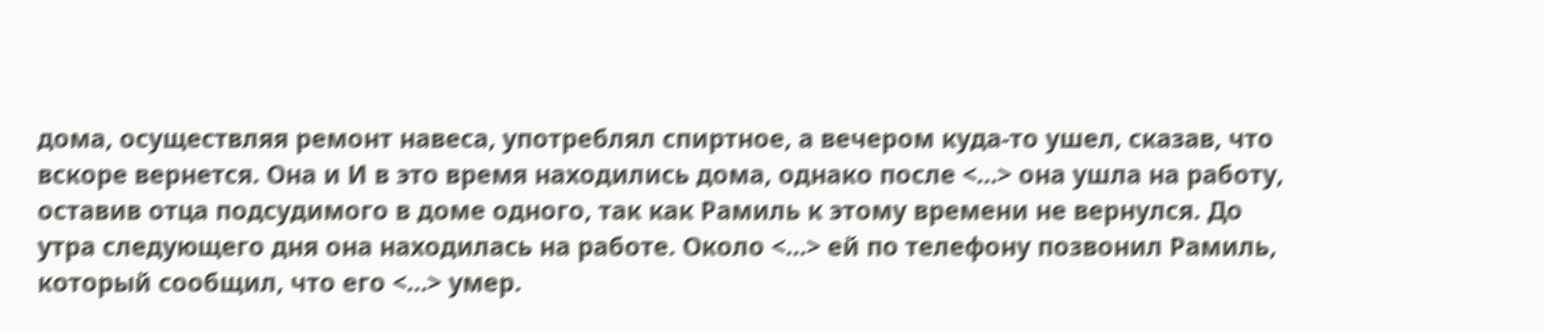дома, осуществляя ремонт навеса, употреблял спиртное, а вечером куда-то ушел, сказав, что вскоре вернется. Она и И в это время находились дома, однако после <...> она ушла на работу, оставив отца подсудимого в доме одного, так как Рамиль к этому времени не вернулся. До утра следующего дня она находилась на работе. Около <...> ей по телефону позвонил Рамиль, который сообщил, что его <...> умер.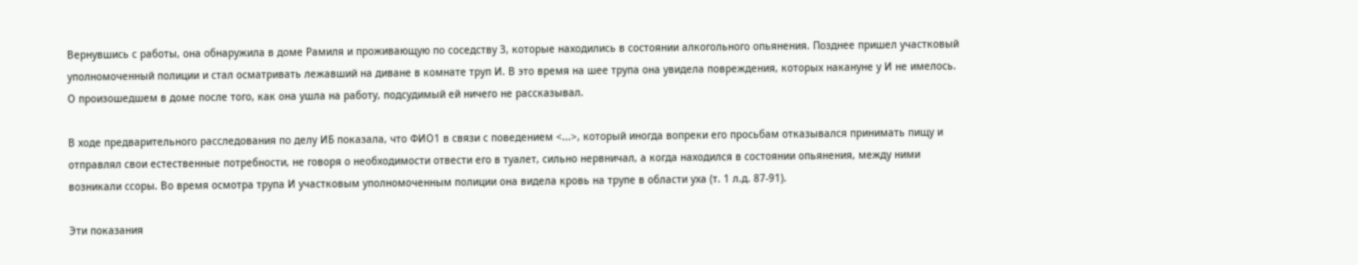Вернувшись с работы, она обнаружила в доме Рамиля и проживающую по соседству З, которые находились в состоянии алкогольного опьянения. Позднее пришел участковый уполномоченный полиции и стал осматривать лежавший на диване в комнате труп И. В это время на шее трупа она увидела повреждения, которых накануне у И не имелось. О произошедшем в доме после того, как она ушла на работу, подсудимый ей ничего не рассказывал.

В ходе предварительного расследования по делу ИБ показала, что ФИО1 в связи с поведением <...>, который иногда вопреки его просьбам отказывался принимать пищу и отправлял свои естественные потребности, не говоря о необходимости отвести его в туалет, сильно нервничал, а когда находился в состоянии опьянения, между ними возникали ссоры. Во время осмотра трупа И участковым уполномоченным полиции она видела кровь на трупе в области уха (т. 1 л.д. 87-91).

Эти показания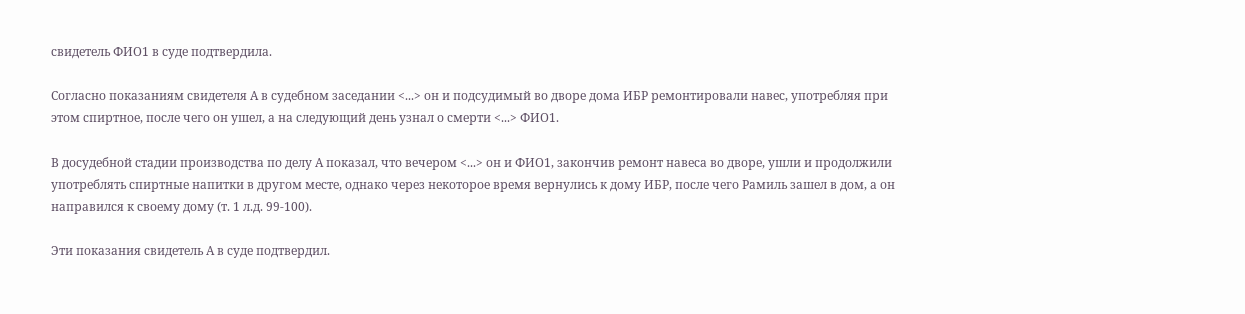свидетель ФИО1 в суде подтвердила.

Согласно показаниям свидетеля А в судебном заседании <...> он и подсудимый во дворе дома ИБР ремонтировали навес, употребляя при этом спиртное, после чего он ушел, а на следующий день узнал о смерти <...> ФИО1.

В досудебной стадии производства по делу А показал, что вечером <...> он и ФИО1, закончив ремонт навеса во дворе, ушли и продолжили употреблять спиртные напитки в другом месте, однако через некоторое время вернулись к дому ИБР, после чего Рамиль зашел в дом, а он направился к своему дому (т. 1 л.д. 99-100).

Эти показания свидетель А в суде подтвердил.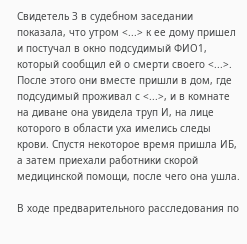Свидетель З в судебном заседании показала, что утром <...> к ее дому пришел и постучал в окно подсудимый ФИО1, который сообщил ей о смерти своего <...>. После этого они вместе пришли в дом, где подсудимый проживал с <...>, и в комнате на диване она увидела труп И, на лице которого в области уха имелись следы крови. Спустя некоторое время пришла ИБ, а затем приехали работники скорой медицинской помощи, после чего она ушла.

В ходе предварительного расследования по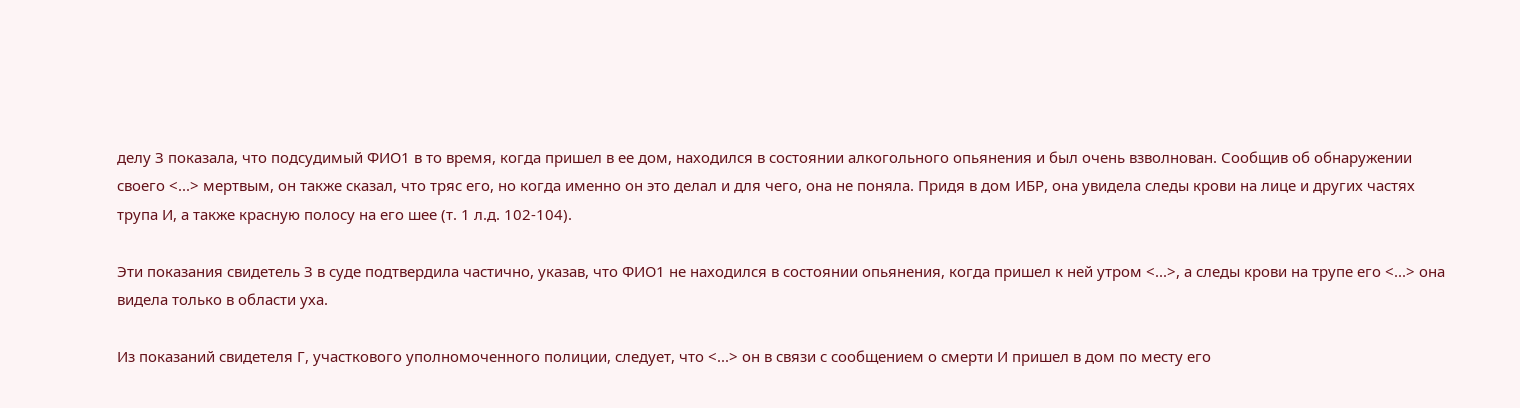делу З показала, что подсудимый ФИО1 в то время, когда пришел в ее дом, находился в состоянии алкогольного опьянения и был очень взволнован. Сообщив об обнаружении своего <...> мертвым, он также сказал, что тряс его, но когда именно он это делал и для чего, она не поняла. Придя в дом ИБР, она увидела следы крови на лице и других частях трупа И, а также красную полосу на его шее (т. 1 л.д. 102-104).

Эти показания свидетель З в суде подтвердила частично, указав, что ФИО1 не находился в состоянии опьянения, когда пришел к ней утром <...>, а следы крови на трупе его <...> она видела только в области уха.

Из показаний свидетеля Г, участкового уполномоченного полиции, следует, что <...> он в связи с сообщением о смерти И пришел в дом по месту его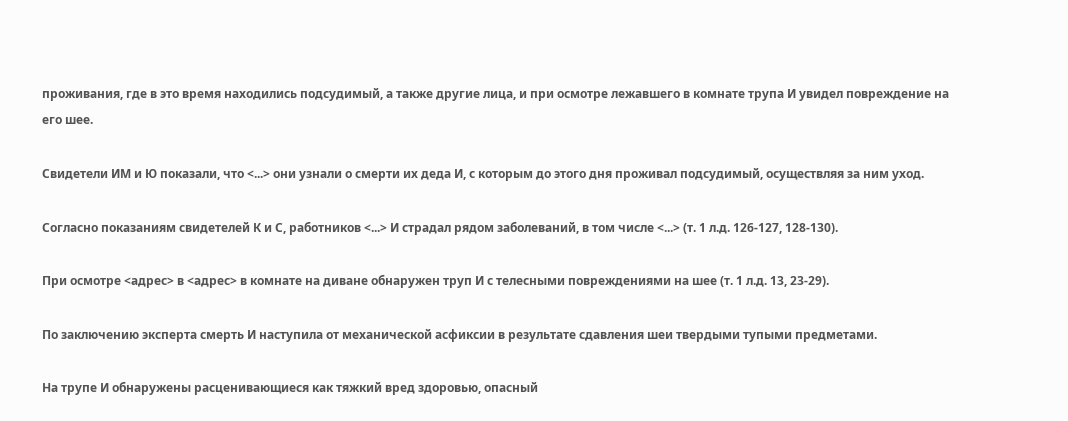проживания, где в это время находились подсудимый, а также другие лица, и при осмотре лежавшего в комнате трупа И увидел повреждение на его шее.

Свидетели ИМ и Ю показали, что <...> они узнали о смерти их деда И, с которым до этого дня проживал подсудимый, осуществляя за ним уход.

Согласно показаниям свидетелей К и С, работников <...> И страдал рядом заболеваний, в том числе <...> (т. 1 л.д. 126-127, 128-130).

При осмотре <адрес> в <адрес> в комнате на диване обнаружен труп И с телесными повреждениями на шее (т. 1 л.д. 13, 23-29).

По заключению эксперта смерть И наступила от механической асфиксии в результате сдавления шеи твердыми тупыми предметами.

На трупе И обнаружены расценивающиеся как тяжкий вред здоровью, опасный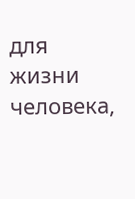для жизни человека,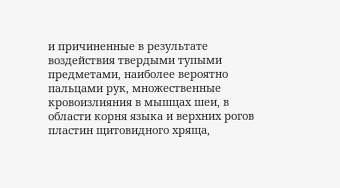и причиненные в результате воздействия твердыми тупыми предметами, наиболее вероятно пальцами рук, множественные кровоизлияния в мышцах шеи, в области корня языка и верхних рогов пластин щитовидного хряща,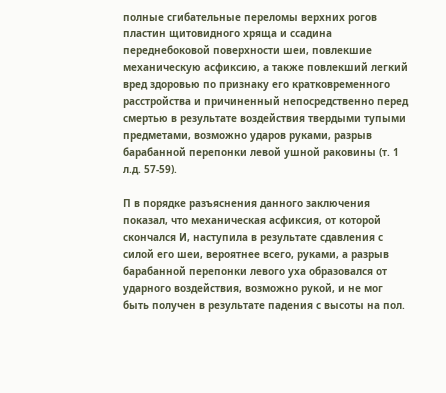полные сгибательные переломы верхних рогов пластин щитовидного хряща и ссадина переднебоковой поверхности шеи, повлекшие механическую асфиксию, а также повлекший легкий вред здоровью по признаку его кратковременного расстройства и причиненный непосредственно перед смертью в результате воздействия твердыми тупыми предметами, возможно ударов руками, разрыв барабанной перепонки левой ушной раковины (т. 1 л.д. 57-59).

П в порядке разъяснения данного заключения показал, что механическая асфиксия, от которой скончался И, наступила в результате сдавления с силой его шеи, вероятнее всего, руками, а разрыв барабанной перепонки левого уха образовался от ударного воздействия, возможно рукой, и не мог быть получен в результате падения с высоты на пол.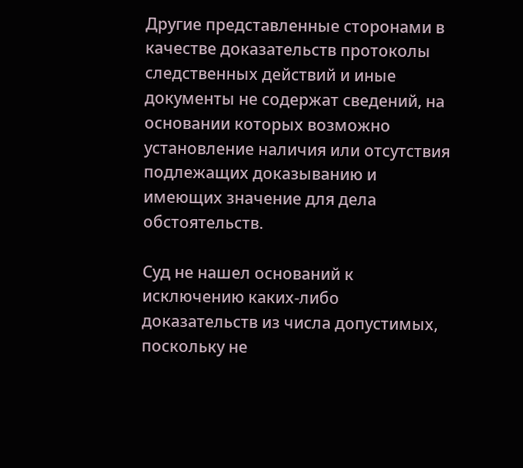Другие представленные сторонами в качестве доказательств протоколы следственных действий и иные документы не содержат сведений, на основании которых возможно установление наличия или отсутствия подлежащих доказыванию и имеющих значение для дела обстоятельств.

Суд не нашел оснований к исключению каких-либо доказательств из числа допустимых, поскольку не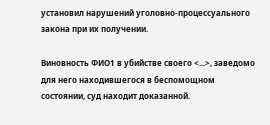установил нарушений уголовно-процессуального закона при их получении.

Виновность ФИО1 в убийстве своего <...>, заведомо для него находившегося в беспомощном состоянии, суд находит доказанной.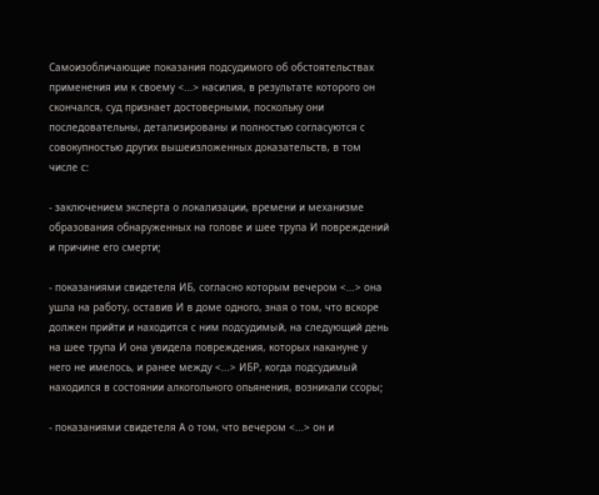Самоизобличающие показания подсудимого об обстоятельствах применения им к своему <...> насилия, в результате которого он скончался, суд признает достоверными, поскольку они последовательны, детализированы и полностью согласуются с совокупностью других вышеизложенных доказательств, в том числе с:

- заключением эксперта о локализации, времени и механизме образования обнаруженных на голове и шее трупа И повреждений и причине его смерти;

- показаниями свидетеля ИБ, согласно которым вечером <...> она ушла на работу, оставив И в доме одного, зная о том, что вскоре должен прийти и находится с ним подсудимый, на следующий день на шее трупа И она увидела повреждения, которых накануне у него не имелось, и ранее между <...> ИБР, когда подсудимый находился в состоянии алкогольного опьянения, возникали ссоры;

- показаниями свидетеля А о том, что вечером <...> он и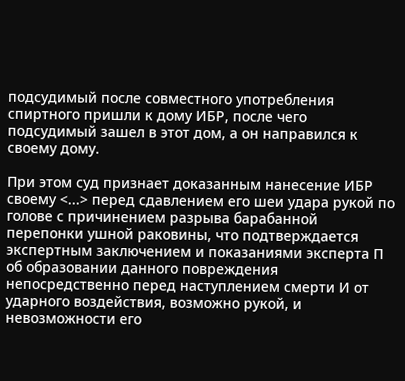подсудимый после совместного употребления спиртного пришли к дому ИБР, после чего подсудимый зашел в этот дом, а он направился к своему дому.

При этом суд признает доказанным нанесение ИБР своему <...> перед сдавлением его шеи удара рукой по голове с причинением разрыва барабанной перепонки ушной раковины, что подтверждается экспертным заключением и показаниями эксперта П об образовании данного повреждения непосредственно перед наступлением смерти И от ударного воздействия, возможно рукой, и невозможности его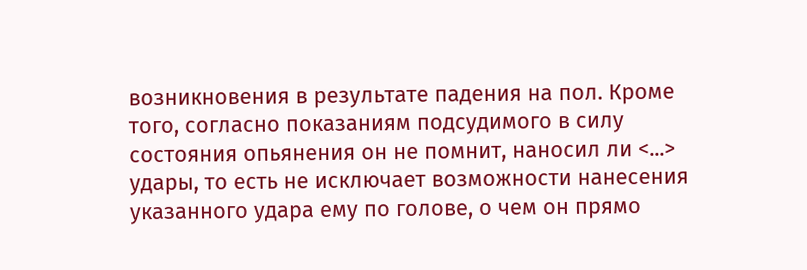возникновения в результате падения на пол. Кроме того, согласно показаниям подсудимого в силу состояния опьянения он не помнит, наносил ли <...> удары, то есть не исключает возможности нанесения указанного удара ему по голове, о чем он прямо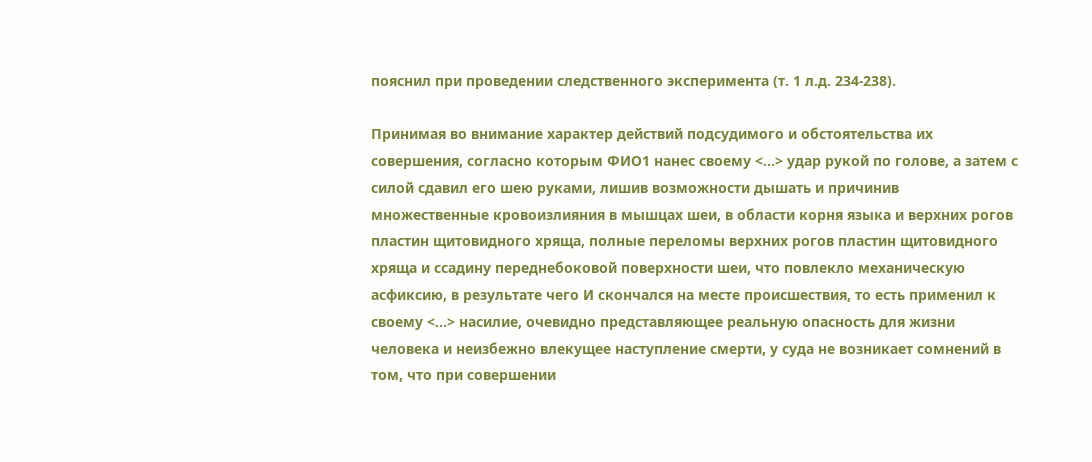пояснил при проведении следственного эксперимента (т. 1 л.д. 234-238).

Принимая во внимание характер действий подсудимого и обстоятельства их совершения, согласно которым ФИО1 нанес своему <...> удар рукой по голове, а затем с силой сдавил его шею руками, лишив возможности дышать и причинив множественные кровоизлияния в мышцах шеи, в области корня языка и верхних рогов пластин щитовидного хряща, полные переломы верхних рогов пластин щитовидного хряща и ссадину переднебоковой поверхности шеи, что повлекло механическую асфиксию, в результате чего И скончался на месте происшествия, то есть применил к своему <...> насилие, очевидно представляющее реальную опасность для жизни человека и неизбежно влекущее наступление смерти, у суда не возникает сомнений в том, что при совершении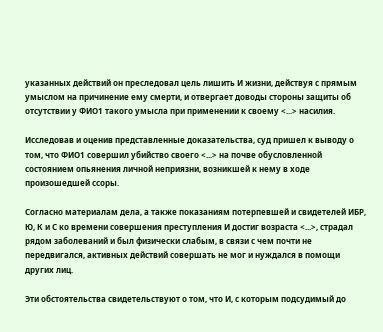указанных действий он преследовал цель лишить И жизни, действуя с прямым умыслом на причинение ему смерти, и отвергает доводы стороны защиты об отсутствии у ФИО1 такого умысла при применении к своему <...> насилия.

Исследовав и оценив представленные доказательства, суд пришел к выводу о том, что ФИО1 совершил убийство своего <...> на почве обусловленной состоянием опьянения личной неприязни, возникшей к нему в ходе произошедшей ссоры.

Согласно материалам дела, а также показаниям потерпевшей и свидетелей ИБР, Ю, К и С ко времени совершения преступления И достиг возраста <...>, страдал рядом заболеваний и был физически слабым, в связи с чем почти не передвигался, активных действий совершать не мог и нуждался в помощи других лиц.

Эти обстоятельства свидетельствуют о том, что И, с которым подсудимый до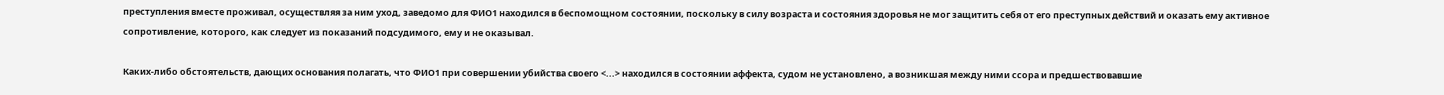преступления вместе проживал, осуществляя за ним уход, заведомо для ФИО1 находился в беспомощном состоянии, поскольку в силу возраста и состояния здоровья не мог защитить себя от его преступных действий и оказать ему активное сопротивление, которого, как следует из показаний подсудимого, ему и не оказывал.

Каких-либо обстоятельств, дающих основания полагать, что ФИО1 при совершении убийства своего <...> находился в состоянии аффекта, судом не установлено, а возникшая между ними ссора и предшествовавшие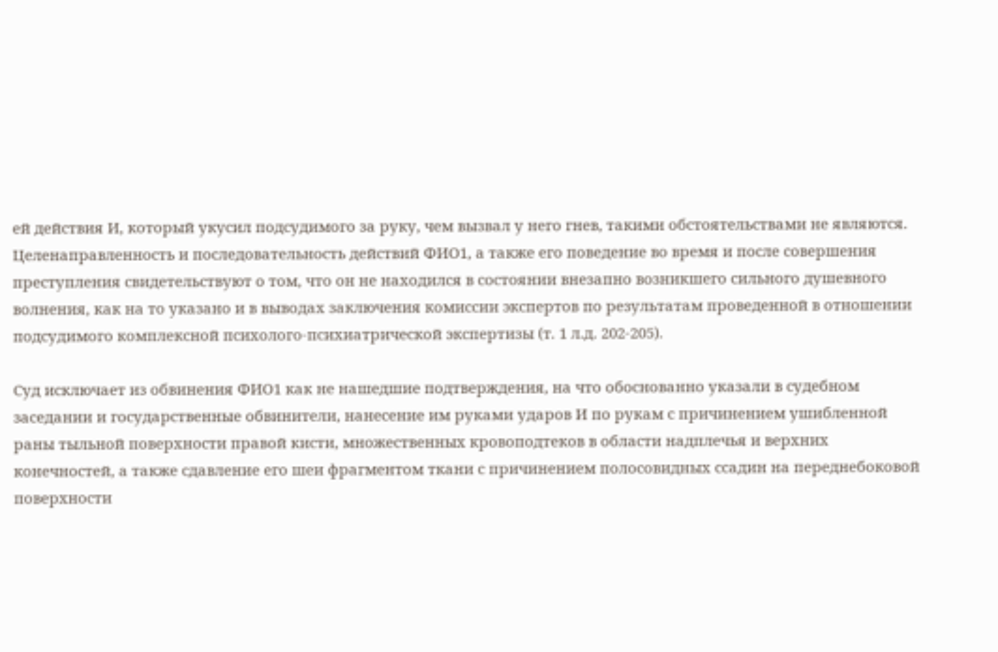ей действия И, который укусил подсудимого за руку, чем вызвал у него гнев, такими обстоятельствами не являются. Целенаправленность и последовательность действий ФИО1, а также его поведение во время и после совершения преступления свидетельствуют о том, что он не находился в состоянии внезапно возникшего сильного душевного волнения, как на то указано и в выводах заключения комиссии экспертов по результатам проведенной в отношении подсудимого комплексной психолого-психиатрической экспертизы (т. 1 л.д. 202-205).

Суд исключает из обвинения ФИО1 как не нашедшие подтверждения, на что обоснованно указали в судебном заседании и государственные обвинители, нанесение им руками ударов И по рукам с причинением ушибленной раны тыльной поверхности правой кисти, множественных кровоподтеков в области надплечья и верхних конечностей, а также сдавление его шеи фрагментом ткани с причинением полосовидных ссадин на переднебоковой поверхности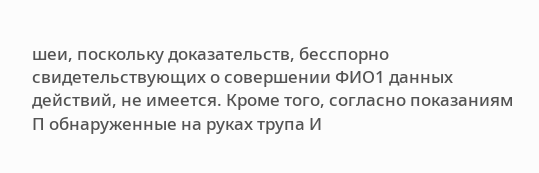шеи, поскольку доказательств, бесспорно свидетельствующих о совершении ФИО1 данных действий, не имеется. Кроме того, согласно показаниям П обнаруженные на руках трупа И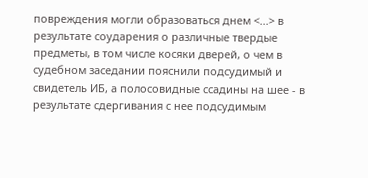повреждения могли образоваться днем <...> в результате соударения о различные твердые предметы, в том числе косяки дверей, о чем в судебном заседании пояснили подсудимый и свидетель ИБ, а полосовидные ссадины на шее - в результате сдергивания с нее подсудимым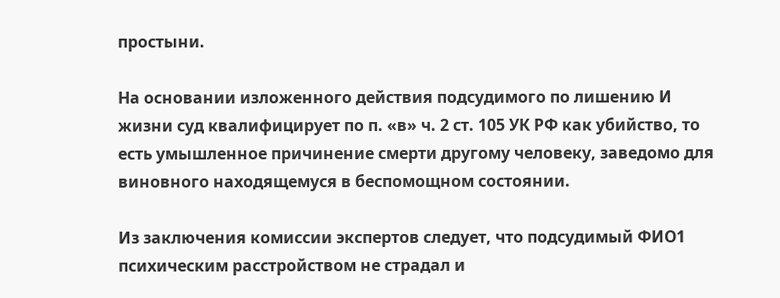простыни.

На основании изложенного действия подсудимого по лишению И жизни суд квалифицирует по п. «в» ч. 2 ст. 105 УК РФ как убийство, то есть умышленное причинение смерти другому человеку, заведомо для виновного находящемуся в беспомощном состоянии.

Из заключения комиссии экспертов следует, что подсудимый ФИО1 психическим расстройством не страдал и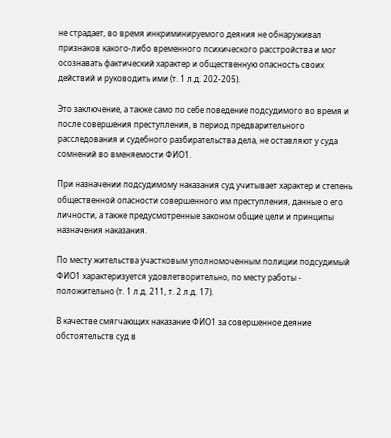не страдает, во время инкриминируемого деяния не обнаруживал признаков какого-либо временного психического расстройства и мог осознавать фактический характер и общественную опасность своих действий и руководить ими (т. 1 л.д. 202-205).

Это заключение, а также само по себе поведение подсудимого во время и после совершения преступления, в период предварительного расследования и судебного разбирательства дела, не оставляют у суда сомнений во вменяемости ФИО1.

При назначении подсудимому наказания суд учитывает характер и степень общественной опасности совершенного им преступления, данные о его личности, а также предусмотренные законом общие цели и принципы назначения наказания.

По месту жительства участковым уполномоченным полиции подсудимый ФИО1 характеризуется удовлетворительно, по месту работы - положительно (т. 1 л.д. 211, т. 2 л.д. 17).

В качестве смягчающих наказание ФИО1 за совершенное деяние обстоятельств суд в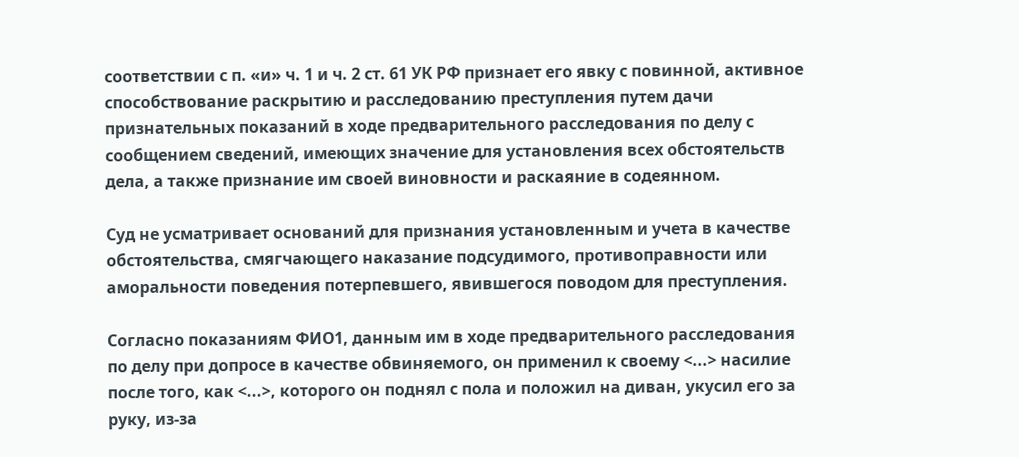соответствии с п. «и» ч. 1 и ч. 2 ст. 61 УК РФ признает его явку с повинной, активное способствование раскрытию и расследованию преступления путем дачи признательных показаний в ходе предварительного расследования по делу с сообщением сведений, имеющих значение для установления всех обстоятельств дела, а также признание им своей виновности и раскаяние в содеянном.

Суд не усматривает оснований для признания установленным и учета в качестве обстоятельства, смягчающего наказание подсудимого, противоправности или аморальности поведения потерпевшего, явившегося поводом для преступления.

Согласно показаниям ФИО1, данным им в ходе предварительного расследования по делу при допросе в качестве обвиняемого, он применил к своему <...> насилие после того, как <...>, которого он поднял с пола и положил на диван, укусил его за руку, из-за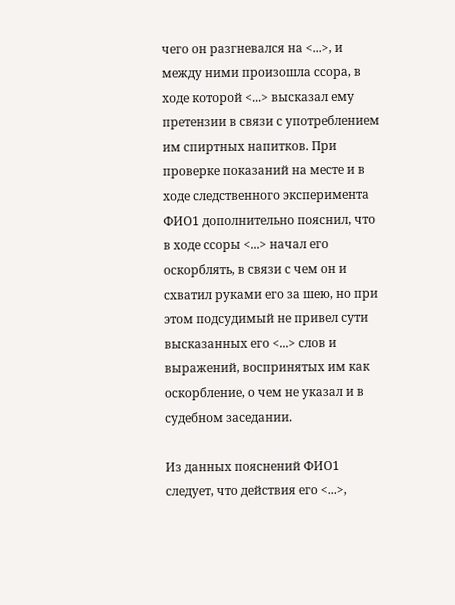чего он разгневался на <...>, и между ними произошла ссора, в ходе которой <...> высказал ему претензии в связи с употреблением им спиртных напитков. При проверке показаний на месте и в ходе следственного эксперимента ФИО1 дополнительно пояснил, что в ходе ссоры <...> начал его оскорблять, в связи с чем он и схватил руками его за шею, но при этом подсудимый не привел сути высказанных его <...> слов и выражений, воспринятых им как оскорбление, о чем не указал и в судебном заседании.

Из данных пояснений ФИО1 следует, что действия его <...>,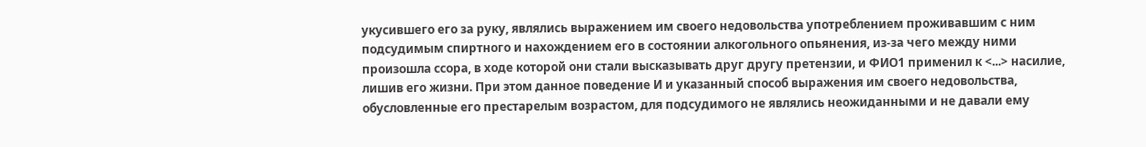укусившего его за руку, являлись выражением им своего недовольства употреблением проживавшим с ним подсудимым спиртного и нахождением его в состоянии алкогольного опьянения, из-за чего между ними произошла ссора, в ходе которой они стали высказывать друг другу претензии, и ФИО1 применил к <...> насилие, лишив его жизни. При этом данное поведение И и указанный способ выражения им своего недовольства, обусловленные его престарелым возрастом, для подсудимого не являлись неожиданными и не давали ему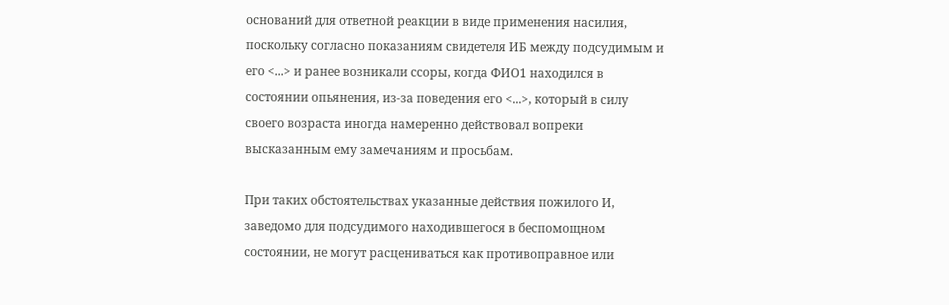оснований для ответной реакции в виде применения насилия, поскольку согласно показаниям свидетеля ИБ между подсудимым и его <...> и ранее возникали ссоры, когда ФИО1 находился в состоянии опьянения, из-за поведения его <...>, который в силу своего возраста иногда намеренно действовал вопреки высказанным ему замечаниям и просьбам.

При таких обстоятельствах указанные действия пожилого И, заведомо для подсудимого находившегося в беспомощном состоянии, не могут расцениваться как противоправное или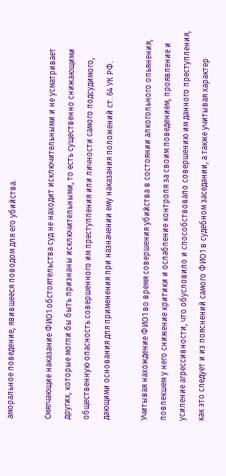аморальное поведение, явившееся поводом для его убийства.

Смягчающие наказание ФИО1 обстоятельства суд не находит исключительными и не усматривает других, которые могли бы быть признаны исключительными, то есть существенно снижающими общественную опасность совершенного им преступления или личности самого подсудимого, дающими основания для применения при назначении ему наказания положений ст. 64 УК РФ.

Учитывая нахождение ФИО1 во время совершения убийства в состоянии алкогольного опьянения, повлекшем у него снижение критики и ослабление контроля за своим поведением, проявление и усиление агрессивности, что обусловило и способствовало совершению им данного преступления, как это следует и из пояснений самого ФИО1 в судебном заседании, а также учитывая характер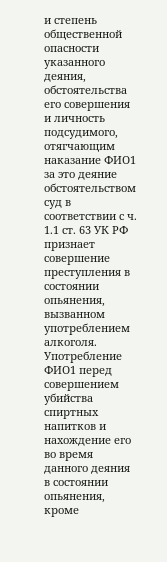и степень общественной опасности указанного деяния, обстоятельства его совершения и личность подсудимого, отягчающим наказание ФИО1 за это деяние обстоятельством суд в соответствии с ч. 1.1 ст. 63 УК РФ признает совершение преступления в состоянии опьянения, вызванном употреблением алкоголя. Употребление ФИО1 перед совершением убийства спиртных напитков и нахождение его во время данного деяния в состоянии опьянения, кроме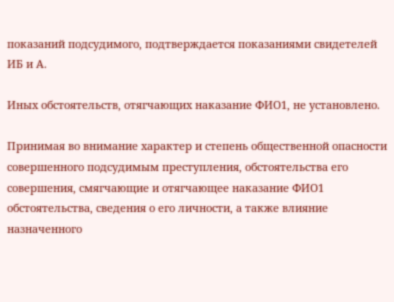показаний подсудимого, подтверждается показаниями свидетелей ИБ и А.

Иных обстоятельств, отягчающих наказание ФИО1, не установлено.

Принимая во внимание характер и степень общественной опасности совершенного подсудимым преступления, обстоятельства его совершения, смягчающие и отягчающее наказание ФИО1 обстоятельства, сведения о его личности, а также влияние назначенного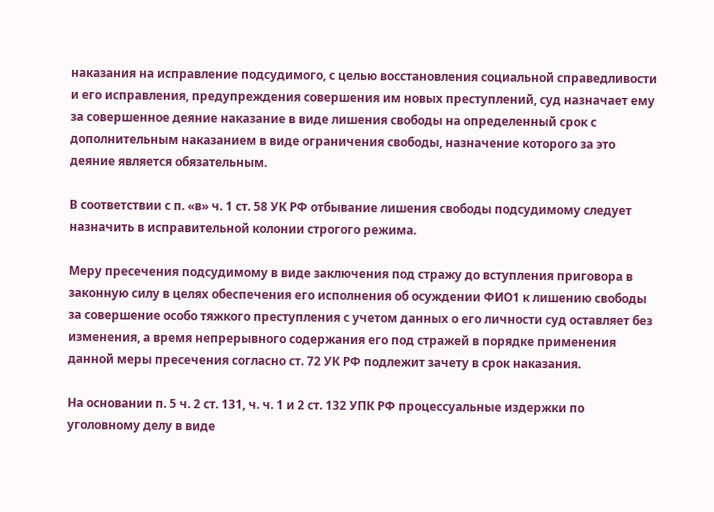наказания на исправление подсудимого, с целью восстановления социальной справедливости и его исправления, предупреждения совершения им новых преступлений, суд назначает ему за совершенное деяние наказание в виде лишения свободы на определенный срок с дополнительным наказанием в виде ограничения свободы, назначение которого за это деяние является обязательным.

В соответствии с п. «в» ч. 1 ст. 58 УК РФ отбывание лишения свободы подсудимому следует назначить в исправительной колонии строгого режима.

Меру пресечения подсудимому в виде заключения под стражу до вступления приговора в законную силу в целях обеспечения его исполнения об осуждении ФИО1 к лишению свободы за совершение особо тяжкого преступления с учетом данных о его личности суд оставляет без изменения, а время непрерывного содержания его под стражей в порядке применения данной меры пресечения согласно ст. 72 УК РФ подлежит зачету в срок наказания.

На основании п. 5 ч. 2 ст. 131, ч. ч. 1 и 2 ст. 132 УПК РФ процессуальные издержки по уголовному делу в виде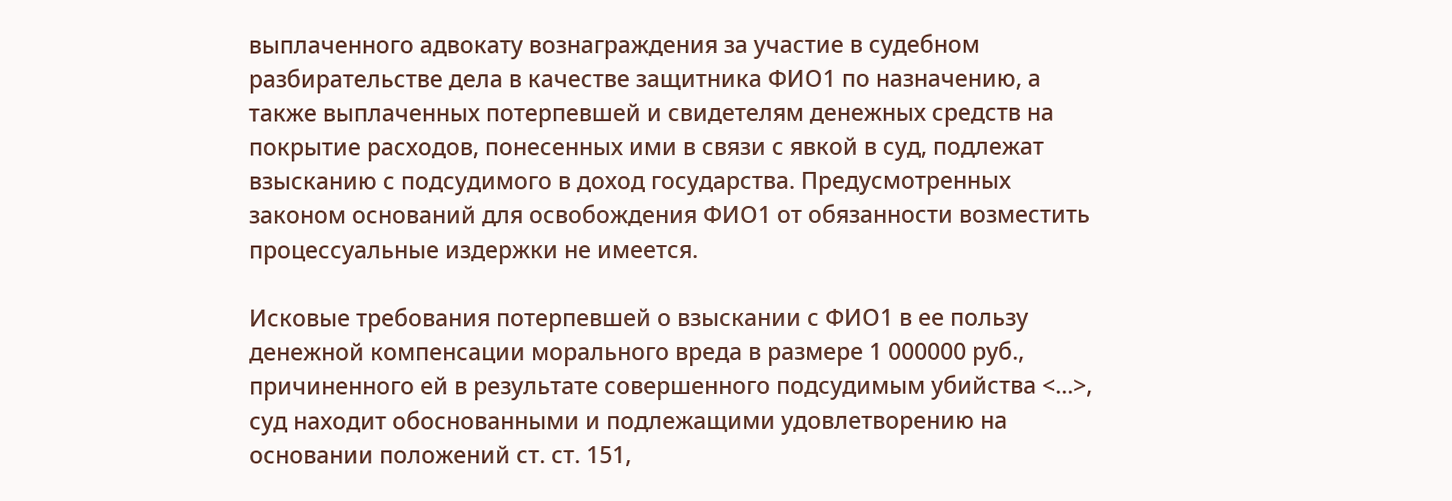выплаченного адвокату вознаграждения за участие в судебном разбирательстве дела в качестве защитника ФИО1 по назначению, а также выплаченных потерпевшей и свидетелям денежных средств на покрытие расходов, понесенных ими в связи с явкой в суд, подлежат взысканию с подсудимого в доход государства. Предусмотренных законом оснований для освобождения ФИО1 от обязанности возместить процессуальные издержки не имеется.

Исковые требования потерпевшей о взыскании с ФИО1 в ее пользу денежной компенсации морального вреда в размере 1 000000 руб., причиненного ей в результате совершенного подсудимым убийства <...>, суд находит обоснованными и подлежащими удовлетворению на основании положений ст. ст. 151,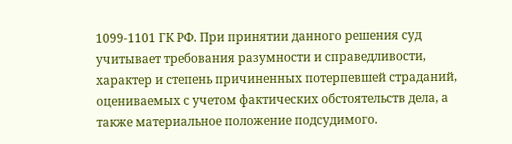1099-1101 ГК РФ. При принятии данного решения суд учитывает требования разумности и справедливости, характер и степень причиненных потерпевшей страданий, оцениваемых с учетом фактических обстоятельств дела, а также материальное положение подсудимого.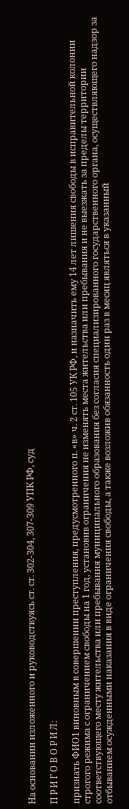На основании изложенного и руководствуясь ст. ст. 302-304, 307-309 УПК РФ, суд

П Р И Г О В О Р И Л:

признать ФИО1 виновным в совершении преступления, предусмотренного п. «в» ч. 2 ст. 105 УК РФ, и назначить ему 14 лет лишения свободы в исправительной колонии строгого режима с ограничением свободы на 1 год, установив ограничения не изменять места жительства или пребывания и не выезжать за пределы территории соответствующего месту жительства или пребывания муниципального образования без согласия специализированного государственного органа, осуществляющего надзор за отбыванием осужденными наказания в виде ограничения свободы, а также возложив обязанность один раз в месяц являться в указанный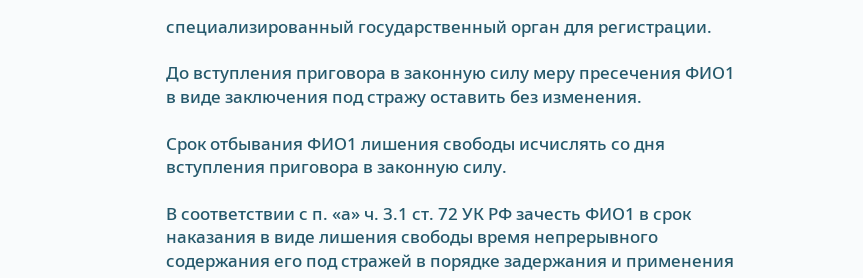специализированный государственный орган для регистрации.

До вступления приговора в законную силу меру пресечения ФИО1 в виде заключения под стражу оставить без изменения.

Срок отбывания ФИО1 лишения свободы исчислять со дня вступления приговора в законную силу.

В соответствии с п. «а» ч. 3.1 ст. 72 УК РФ зачесть ФИО1 в срок наказания в виде лишения свободы время непрерывного содержания его под стражей в порядке задержания и применения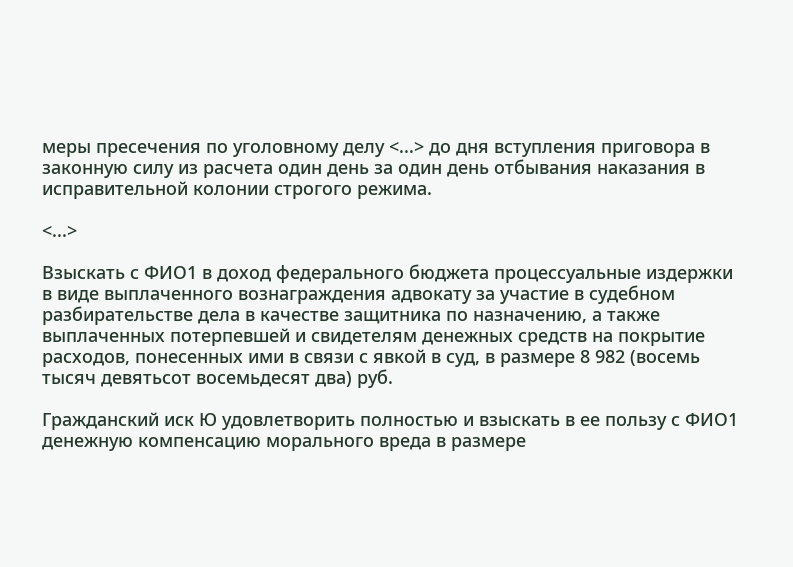меры пресечения по уголовному делу <...> до дня вступления приговора в законную силу из расчета один день за один день отбывания наказания в исправительной колонии строгого режима.

<...>

Взыскать с ФИО1 в доход федерального бюджета процессуальные издержки в виде выплаченного вознаграждения адвокату за участие в судебном разбирательстве дела в качестве защитника по назначению, а также выплаченных потерпевшей и свидетелям денежных средств на покрытие расходов, понесенных ими в связи с явкой в суд, в размере 8 982 (восемь тысяч девятьсот восемьдесят два) руб.

Гражданский иск Ю удовлетворить полностью и взыскать в ее пользу с ФИО1 денежную компенсацию морального вреда в размере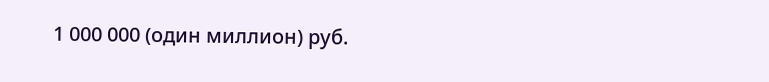1 000 000 (один миллион) руб.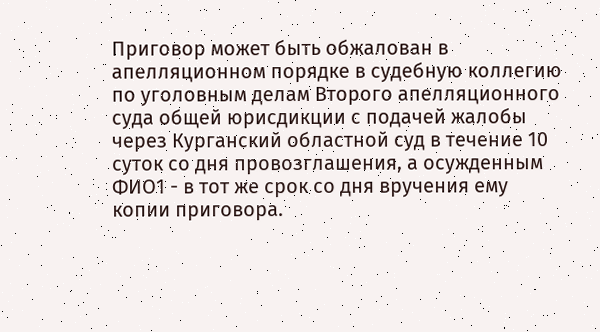Приговор может быть обжалован в апелляционном порядке в судебную коллегию по уголовным делам Второго апелляционного суда общей юрисдикции с подачей жалобы через Курганский областной суд в течение 10 суток со дня провозглашения, а осужденным ФИО1 - в тот же срок со дня вручения ему копии приговора.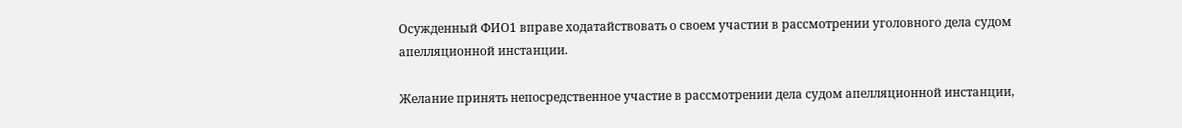Осужденный ФИО1 вправе ходатайствовать о своем участии в рассмотрении уголовного дела судом апелляционной инстанции.

Желание принять непосредственное участие в рассмотрении дела судом апелляционной инстанции,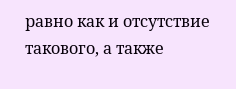равно как и отсутствие такового, а также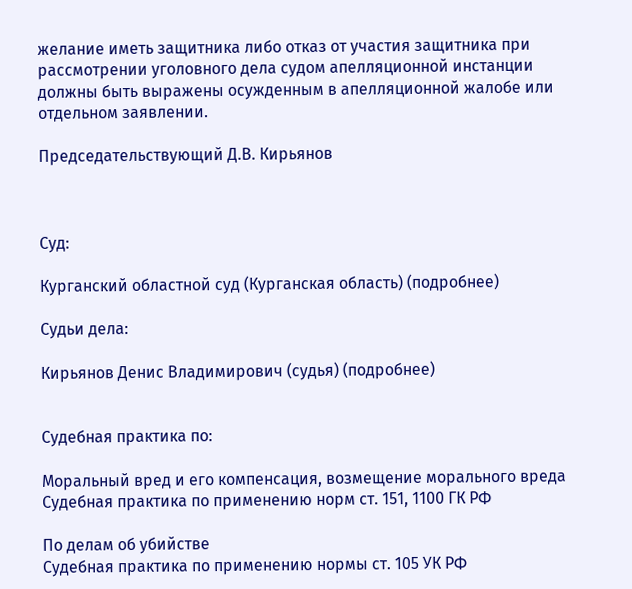желание иметь защитника либо отказ от участия защитника при рассмотрении уголовного дела судом апелляционной инстанции должны быть выражены осужденным в апелляционной жалобе или отдельном заявлении.

Председательствующий Д.В. Кирьянов



Суд:

Курганский областной суд (Курганская область) (подробнее)

Судьи дела:

Кирьянов Денис Владимирович (судья) (подробнее)


Судебная практика по:

Моральный вред и его компенсация, возмещение морального вреда
Судебная практика по применению норм ст. 151, 1100 ГК РФ

По делам об убийстве
Судебная практика по применению нормы ст. 105 УК РФ